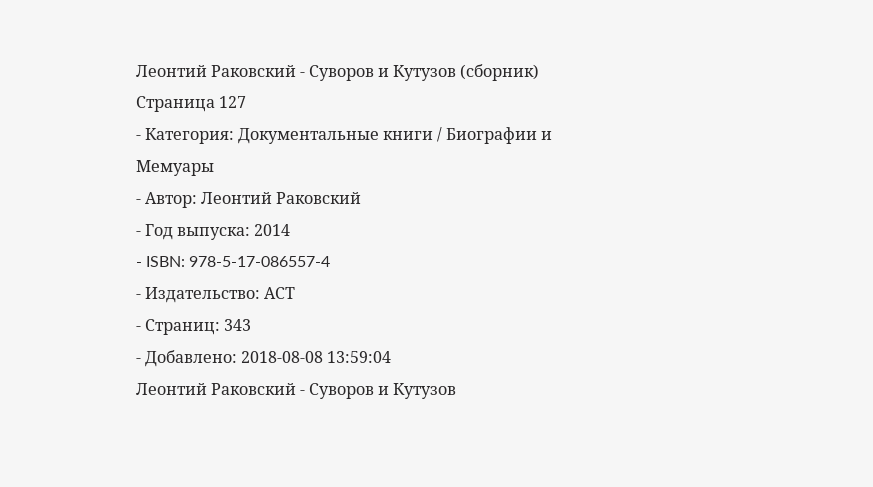Леонтий Раковский - Суворов и Кутузов (сборник) Страница 127
- Категория: Документальные книги / Биографии и Мемуары
- Автор: Леонтий Раковский
- Год выпуска: 2014
- ISBN: 978-5-17-086557-4
- Издательство: АСТ
- Страниц: 343
- Добавлено: 2018-08-08 13:59:04
Леонтий Раковский - Суворов и Кутузов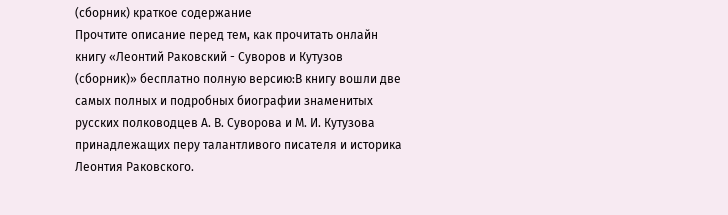(сборник) краткое содержание
Прочтите описание перед тем, как прочитать онлайн книгу «Леонтий Раковский - Суворов и Кутузов (сборник)» бесплатно полную версию:В книгу вошли две самых полных и подробных биографии знаменитых русских полководцев А. В. Суворова и М. И. Кутузова принадлежащих перу талантливого писателя и историка Леонтия Раковского.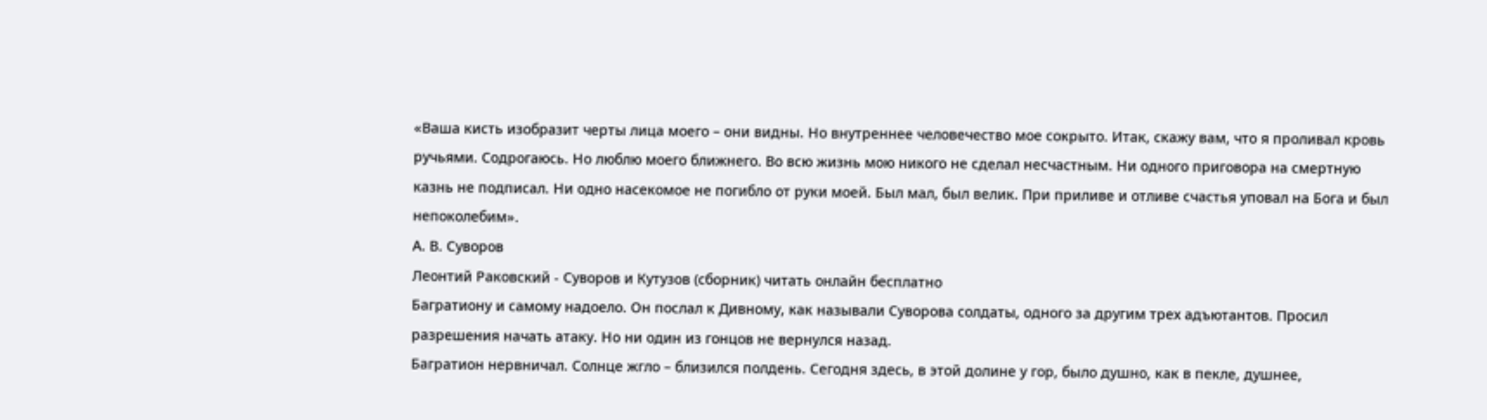«Ваша кисть изобразит черты лица моего – они видны. Но внутреннее человечество мое сокрыто. Итак, скажу вам, что я проливал кровь ручьями. Содрогаюсь. Но люблю моего ближнего. Во всю жизнь мою никого не сделал несчастным. Ни одного приговора на смертную казнь не подписал. Ни одно насекомое не погибло от руки моей. Был мал, был велик. При приливе и отливе счастья уповал на Бога и был непоколебим».
А. В. Суворов
Леонтий Раковский - Суворов и Кутузов (сборник) читать онлайн бесплатно
Багратиону и самому надоело. Он послал к Дивному, как называли Суворова солдаты, одного за другим трех адъютантов. Просил разрешения начать атаку. Но ни один из гонцов не вернулся назад.
Багратион нервничал. Солнце жгло – близился полдень. Сегодня здесь, в этой долине у гор, было душно, как в пекле, душнее,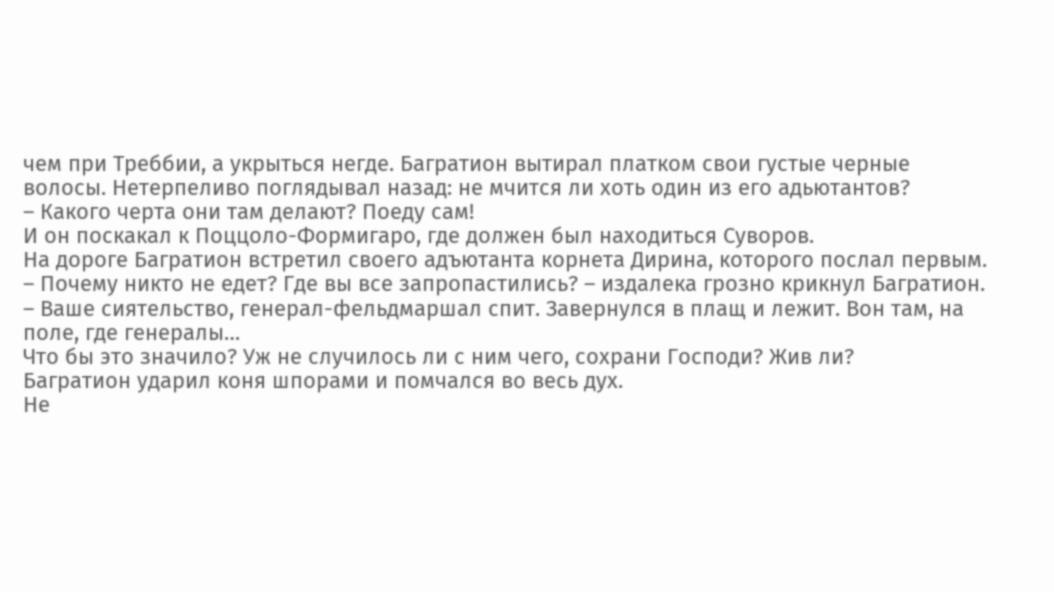чем при Треббии, а укрыться негде. Багратион вытирал платком свои густые черные волосы. Нетерпеливо поглядывал назад: не мчится ли хоть один из его адьютантов?
– Какого черта они там делают? Поеду сам!
И он поскакал к Поццоло-Формигаро, где должен был находиться Суворов.
На дороге Багратион встретил своего адъютанта корнета Дирина, которого послал первым.
– Почему никто не едет? Где вы все запропастились? – издалека грозно крикнул Багратион.
– Ваше сиятельство, генерал-фельдмаршал спит. Завернулся в плащ и лежит. Вон там, на поле, где генералы…
Что бы это значило? Уж не случилось ли с ним чего, сохрани Господи? Жив ли?
Багратион ударил коня шпорами и помчался во весь дух.
Не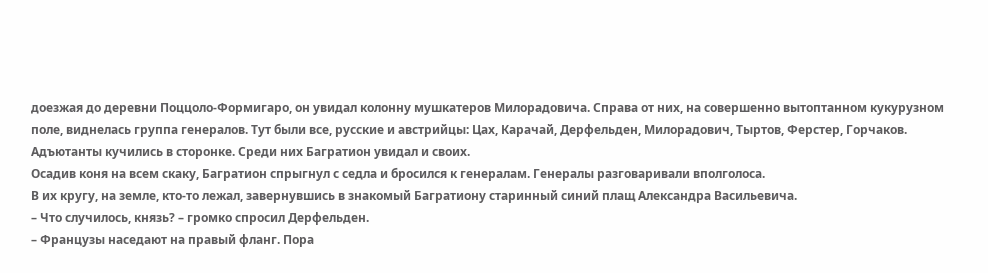доезжая до деревни Поццоло-Формигаро, он увидал колонну мушкатеров Милорадовича. Справа от них, на совершенно вытоптанном кукурузном поле, виднелась группа генералов. Тут были все, русские и австрийцы: Цах, Карачай, Дерфельден, Милорадович, Тыртов, Ферстер, Горчаков. Адъютанты кучились в сторонке. Среди них Багратион увидал и своих.
Осадив коня на всем скаку, Багратион спрыгнул с седла и бросился к генералам. Генералы разговаривали вполголоса.
В их кругу, на земле, кто-то лежал, завернувшись в знакомый Багратиону старинный синий плащ Александра Васильевича.
– Что случилось, князь? – громко спросил Дерфельден.
– Французы наседают на правый фланг. Пора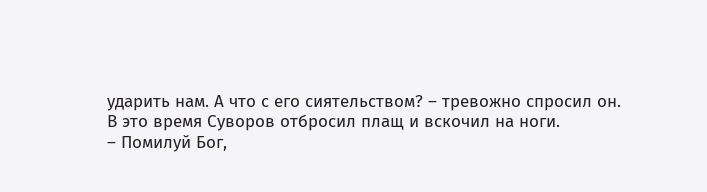ударить нам. А что с его сиятельством? – тревожно спросил он.
В это время Суворов отбросил плащ и вскочил на ноги.
– Помилуй Бог,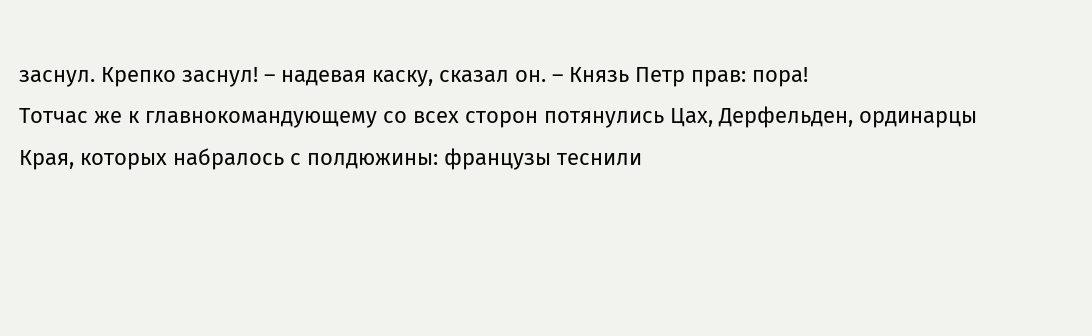заснул. Крепко заснул! – надевая каску, сказал он. – Князь Петр прав: пора!
Тотчас же к главнокомандующему со всех сторон потянулись Цах, Дерфельден, ординарцы Края, которых набралось с полдюжины: французы теснили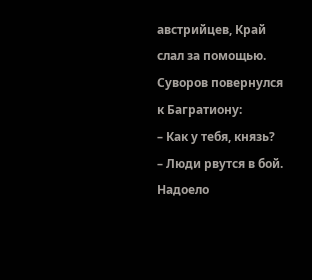австрийцев, Край слал за помощью.
Суворов повернулся к Багратиону:
– Как у тебя, князь?
– Люди рвутся в бой. Надоело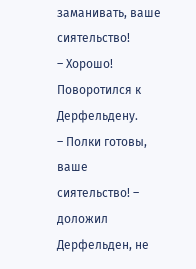заманивать, ваше сиятельство!
– Хорошо!
Поворотился к Дерфельдену.
– Полки готовы, ваше сиятельство! – доложил Дерфельден, не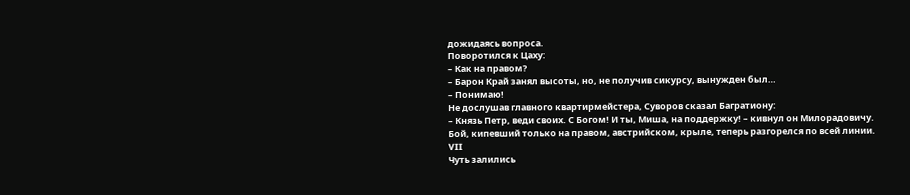дожидаясь вопроса.
Поворотился к Цаху:
– Как на правом?
– Барон Край занял высоты, но, не получив сикурсу, вынужден был…
– Понимаю!
Не дослушав главного квартирмейстера, Суворов сказал Багратиону:
– Князь Петр, веди своих. С Богом! И ты, Миша, на поддержку! – кивнул он Милорадовичу.
Бой, кипевший только на правом, австрийском, крыле, теперь разгорелся по всей линии.
VII
Чуть залились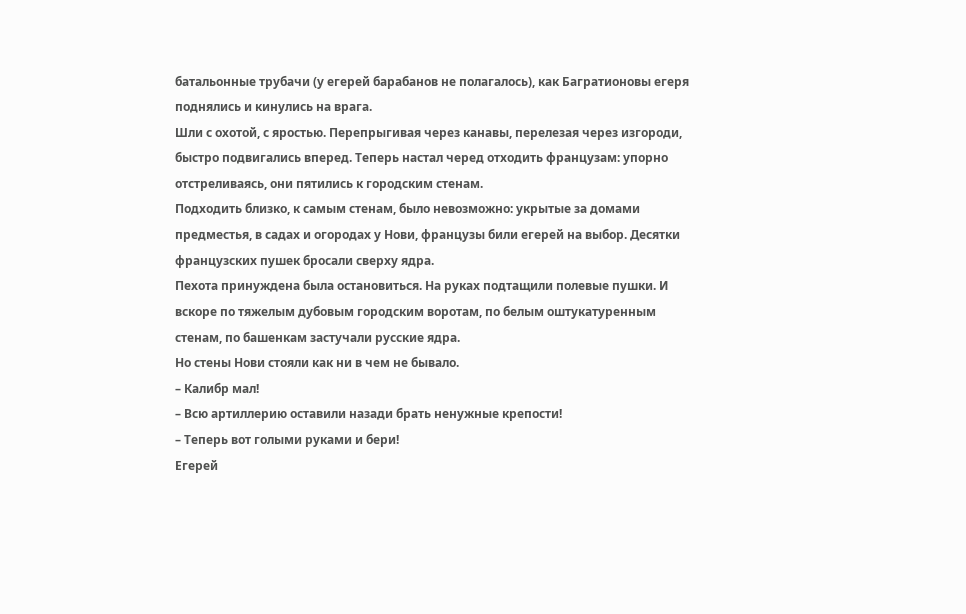батальонные трубачи (у егерей барабанов не полагалось), как Багратионовы егеря поднялись и кинулись на врага.
Шли с охотой, с яростью. Перепрыгивая через канавы, перелезая через изгороди, быстро подвигались вперед. Теперь настал черед отходить французам: упорно отстреливаясь, они пятились к городским стенам.
Подходить близко, к самым стенам, было невозможно: укрытые за домами предместья, в садах и огородах у Нови, французы били егерей на выбор. Десятки французских пушек бросали сверху ядра.
Пехота принуждена была остановиться. На руках подтащили полевые пушки. И вскоре по тяжелым дубовым городским воротам, по белым оштукатуренным стенам, по башенкам застучали русские ядра.
Но стены Нови стояли как ни в чем не бывало.
– Калибр мал!
– Всю артиллерию оставили назади брать ненужные крепости!
– Теперь вот голыми руками и бери!
Егерей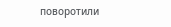поворотили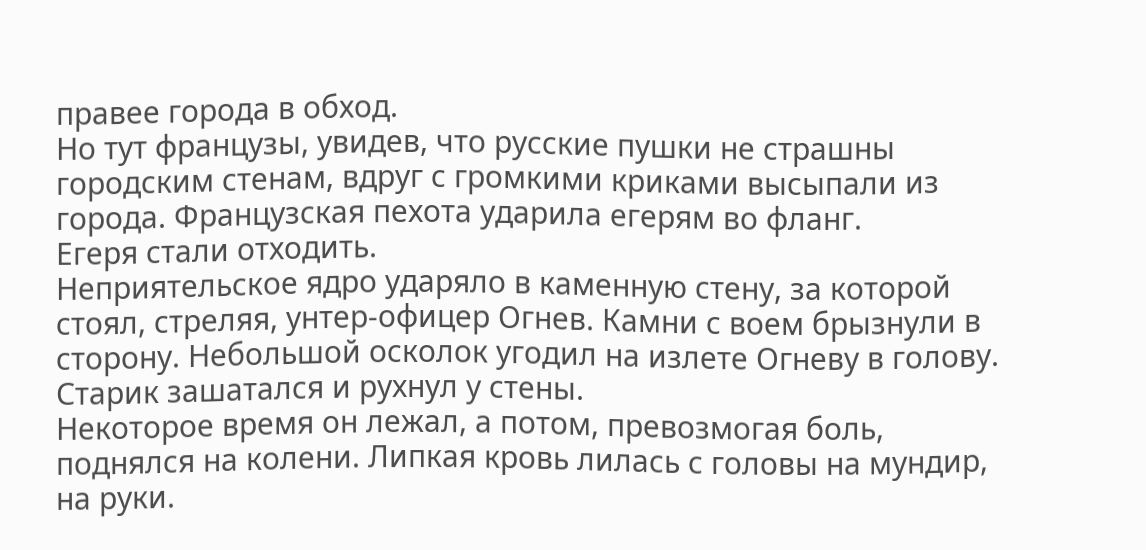правее города в обход.
Но тут французы, увидев, что русские пушки не страшны городским стенам, вдруг с громкими криками высыпали из города. Французская пехота ударила егерям во фланг.
Егеря стали отходить.
Неприятельское ядро ударяло в каменную стену, за которой стоял, стреляя, унтер-офицер Огнев. Камни с воем брызнули в сторону. Небольшой осколок угодил на излете Огневу в голову.
Старик зашатался и рухнул у стены.
Некоторое время он лежал, а потом, превозмогая боль, поднялся на колени. Липкая кровь лилась с головы на мундир, на руки.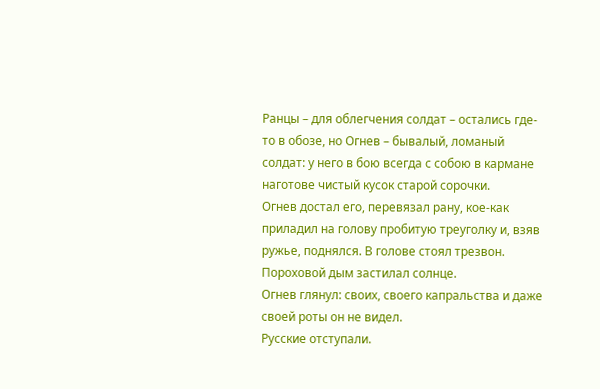Ранцы – для облегчения солдат – остались где-то в обозе, но Огнев – бывалый, ломаный солдат: у него в бою всегда с собою в кармане наготове чистый кусок старой сорочки.
Огнев достал его, перевязал рану, кое-как приладил на голову пробитую треуголку и, взяв ружье, поднялся. В голове стоял трезвон. Пороховой дым застилал солнце.
Огнев глянул: своих, своего капральства и даже своей роты он не видел.
Русские отступали.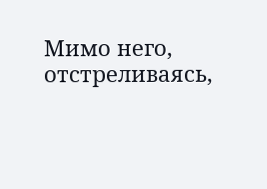Мимо него, отстреливаясь,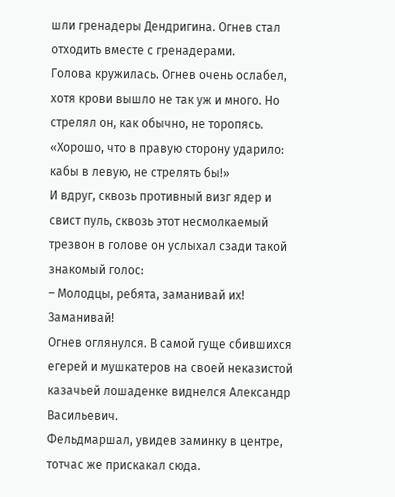шли гренадеры Дендригина. Огнев стал отходить вместе с гренадерами.
Голова кружилась. Огнев очень ослабел, хотя крови вышло не так уж и много. Но стрелял он, как обычно, не торопясь.
«Хорошо, что в правую сторону ударило: кабы в левую, не стрелять бы!»
И вдруг, сквозь противный визг ядер и свист пуль, сквозь этот несмолкаемый трезвон в голове он услыхал сзади такой знакомый голос:
– Молодцы, ребята, заманивай их! Заманивай!
Огнев оглянулся. В самой гуще сбившихся егерей и мушкатеров на своей неказистой казачьей лошаденке виднелся Александр Васильевич.
Фельдмаршал, увидев заминку в центре, тотчас же прискакал сюда.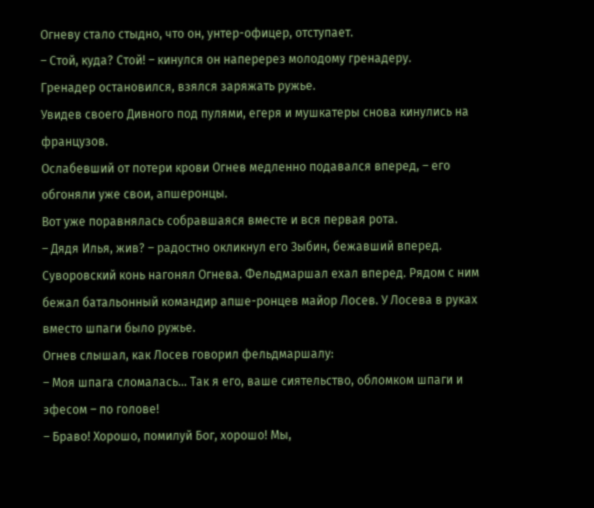Огневу стало стыдно, что он, унтер-офицер, отступает.
– Стой, куда? Стой! – кинулся он наперерез молодому гренадеру.
Гренадер остановился, взялся заряжать ружье.
Увидев своего Дивного под пулями, егеря и мушкатеры снова кинулись на французов.
Ослабевший от потери крови Огнев медленно подавался вперед, – его обгоняли уже свои, апшеронцы.
Вот уже поравнялась собравшаяся вместе и вся первая рота.
– Дядя Илья, жив? – радостно окликнул его Зыбин, бежавший вперед.
Суворовский конь нагонял Огнева. Фельдмаршал ехал вперед. Рядом с ним бежал батальонный командир апше-ронцев майор Лосев. У Лосева в руках вместо шпаги было ружье.
Огнев слышал, как Лосев говорил фельдмаршалу:
– Моя шпага сломалась… Так я его, ваше сиятельство, обломком шпаги и эфесом – по голове!
– Браво! Хорошо, помилуй Бог, хорошо! Мы,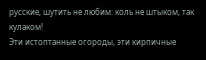русские, шутить не любим: коль не штыком, так кулаком!
Эти истоптанные огороды, эти кирпичные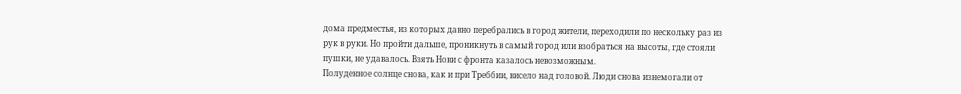дома предместья, из которых давно перебрались в город жители, переходили по нескольку раз из рук в руки. Но пройти дальше, проникнуть в самый город или взобраться на высоты, где стояли пушки, не удавалось. Взять Нови с фронта казалось невозможным.
Полуденное солнце снова, как и при Треббии, висело над головой. Люди снова изнемогали от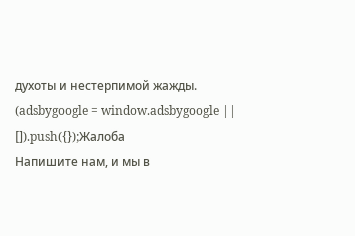духоты и нестерпимой жажды.
(adsbygoogle = window.adsbygoogle || []).push({});Жалоба
Напишите нам, и мы в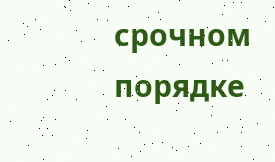срочном порядке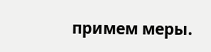примем меры.